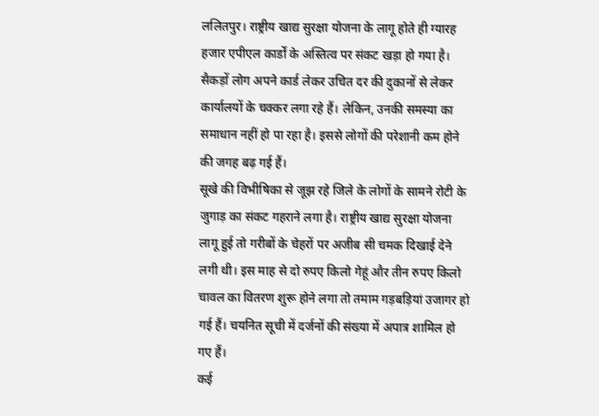ललितपुर। राष्ट्रीय खाद्य सुरक्षा योजना के लागू होते ही ग्यारह हजार एपीएल कार्डों के अस्तित्व पर संकट खड़ा हो गया है। सैकड़ों लोग अपने कार्ड लेकर उचित दर की दुकानों से लेकर कार्यालयों के चक्कर लगा रहे हैं। लेकिन, उनकी समस्या का समाधान नहीं हो पा रहा है। इससे लोगों की परेशानी कम होने की जगह बढ़ गई हैं।
सूखे की विभीषिका से जूझ रहे जिले के लोगों के सामने रोटी के जुगाड़ का संकट गहराने लगा है। राष्ट्रीय खाद्य सुरक्षा योजना लागू हुई तो गरीबों के चेहरों पर अजीब सी चमक दिखाई देने लगी थी। इस माह से दो रुपए किलो गेहूं और तीन रुपए किलो चावल का वितरण शुरू होने लगा तो तमाम गड़बड़ियां उजागर हो गई हैं। चयनित सूची में दर्जनों की संख्या में अपात्र शामिल हो गए हैं।
कई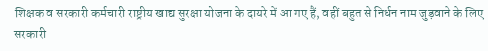शिक्षक व सरकारी कर्मचारी राष्ट्रीय खाद्य सुरक्षा योजना के दायरे में आ गए हैं, वहीं बहुत से निर्धन नाम जुड़वाने के लिए सरकारी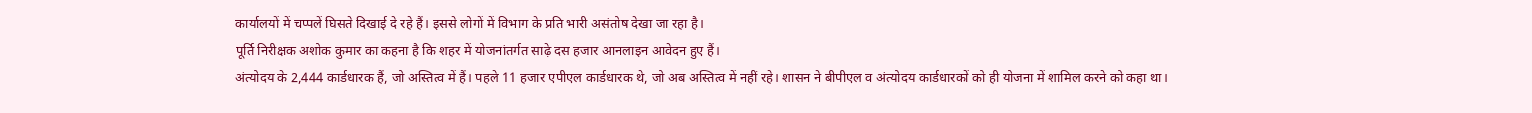कार्यालयों में चप्पलें घिसते दिखाई दे रहे हैं। इससे लोगों में विभाग के प्रति भारी असंतोष देखा जा रहा है।
पूर्ति निरीक्षक अशोक कुमार का कहना है कि शहर में योजनांतर्गत साढ़े दस हजार आनलाइन आवेदन हुए हैं।
अंत्योदय के 2,444 कार्डधारक हैं, जो अस्तित्व में हैं। पहले 11 हजार एपीएल कार्डधारक थे, जो अब अस्तित्व में नहीं रहे। शासन ने बीपीएल व अंत्योदय कार्डधारकों को ही योजना में शामिल करने को कहा था।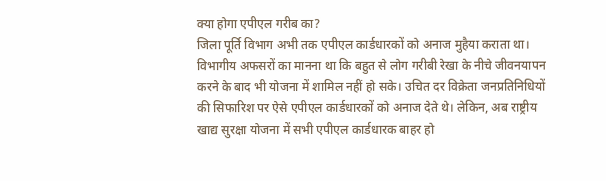क्या होगा एपीएल गरीब का?
जिला पूर्ति विभाग अभी तक एपीएल कार्डधारकों को अनाज मुहैया कराता था। विभागीय अफसरों का मानना था कि बहुत से लोग गरीबी रेखा के नीचे जीवनयापन करने के बाद भी योजना में शामिल नहीं हो सके। उचित दर विक्रेता जनप्रतिनिधियों की सिफारिश पर ऐसे एपीएल कार्डधारकों को अनाज देते थे। लेकिन, अब राष्ट्रीय खाद्य सुरक्षा योजना में सभी एपीएल कार्डधारक बाहर हो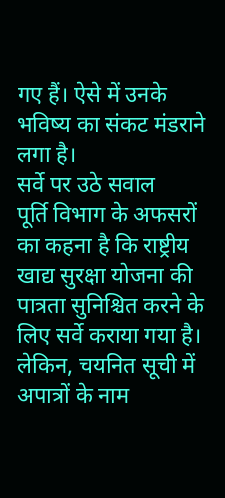गए हैं। ऐसे में उनके भविष्य का संकट मंडराने लगा है।
सर्वे पर उठे सवाल
पूर्ति विभाग के अफसरों का कहना है कि राष्ट्रीय खाद्य सुरक्षा योजना की पात्रता सुनिश्चित करने के लिए सर्वे कराया गया है। लेकिन, चयनित सूची में अपात्रों के नाम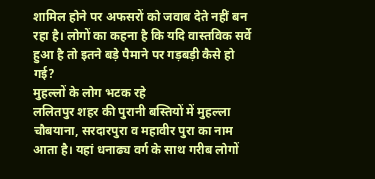शामिल होने पर अफसरों को जवाब देते नहीं बन रहा है। लोगों का कहना है कि यदि वास्तविक सर्वे हुआ है तो इतने बड़े पैमाने पर गड़बड़ी कैसे हो गई?
मुहल्लों के लोग भटक रहे
ललितपुर शहर की पुरानी बस्तियों में मुहल्ला चौबयाना, सरदारपुरा व महावीर पुरा का नाम आता है। यहां धनाढ्य वर्ग के साथ गरीब लोगों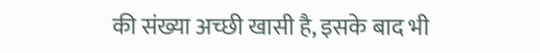की संख्या अच्छी खासी है, इसके बाद भी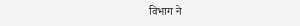विभाग ने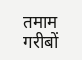तमाम गरीबों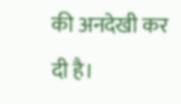की अनदेखी कर दी है।